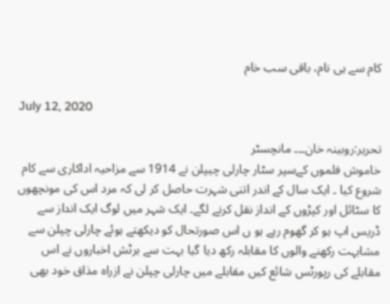کام سے ہی نام، باقی سب خام

July 12, 2020

تحریر:روبینہ خان۔۔۔ مانچسٹر
خاموش فلموں کےسپر سٹار چارلی چیپلن نے 1914 سے مزاحیہ اداکاری سے کام شروع کیا ۔ ایک سال کے اندر اتنی شہرت حاصل کر لی کہ مرد اس کی مونچھوں کا سٹائل اور کپڑوں کے انداز نقل کرنے لگے۔ ایک شہر میں لوگ ایک انداز سے ڈریس اپ ہو کر گھوم رہے ہو ں اس صورتحال کو دیکھتے ہوئے چارلی چپلن سے مشابہت رکھنے والوں کا مقابلہ رکھ دیا گیا بہت سے برٹش اخباروں نے اس مقابلے کی رپورٹس شائع کیں مقابلے میں چارلی چپلن نے ازراہ مذاق خود بھی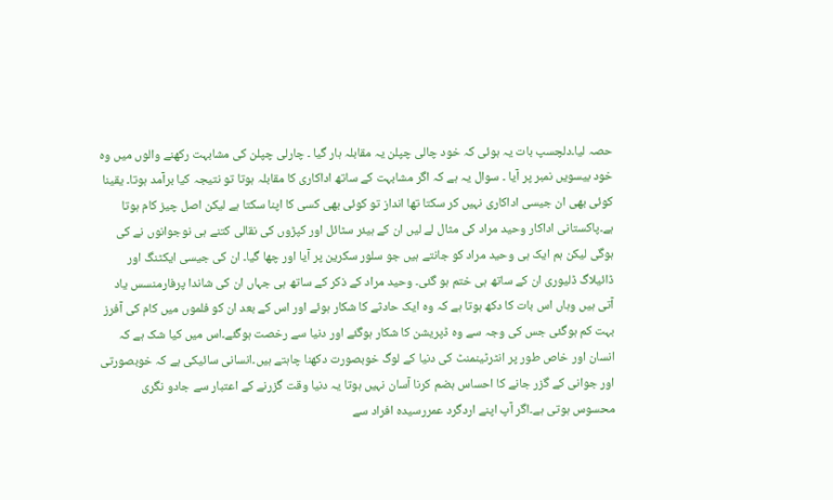حصہ لیا۔دلچسپ بات یہ ہوئی کہ خود چالی چپلن یہ مقابلہ ہار گیا ۔ چارلی چپلن کی مشابہت رکھنے والوں میں وہ خود بیسویں نمبر پر آیا ۔ سوال یہ ہے کہ اگر مشابہت کے ساتھ اداکاری کا مقابلہ ہوتا تو نتیجہ کیا برآمد ہوتا۔ یقینا کوئی بھی ان جیسی اداکاری نہیں کر سکتا تھا انداز تو کوئی بھی کسی کا اپنا سکتا ہے لیکن اصل چیز کام ہوتا ہے۔پاکستانی اداکار وحید مراد کی مثال لے لیں ان کے ہیئر سٹائل اور کپڑوں کی نقالی کتنے ہی نوجوانوں نے کی ہوگی لیکن ہم ایک ہی وحید مراد کو جانتے ہیں جو سلور سکرین پر آیا اور چھا گیا۔ ان کی جیسی ایکٹنگ اور ڈائیلاگ ڈلیوری ان کے ساتھ ہی ختم ہو گئی۔ وحید مراد کے ذکر کے ساتھ ہی جہاں ان کی شاندا پرفارمنسس یاد آتی ہیں وہاں اس بات کا دکھ ہوتا ہے کہ وہ ایک حادثے کا شکار ہوئے اور اس کے بعد ان کو فلموں میں کام کی آفرز بہت کم ہوگئی جس کی وجہ سے وہ ڈپریشن کا شکار ہوگئے اور دنیا سے رخصت ہوگئے۔اس میں کیا شک ہے کہ انسان اور خاص طور پر انٹرٹینمنٹ کی دنیا کے لوگ خوبصورت دکھنا چاہتے ہیں۔انسانی سائیکی ہے کہ خوبصورتی اور جوانی کے گزر جانے کا احساس ہضم کرنا آسان نہیں ہوتا یہ دنیا وقت گزرنے کے اعتبار سے جادو نگری محسوس ہوتی ہے۔اگر آپ اپنے اردگرد عمررسیدہ افراد سے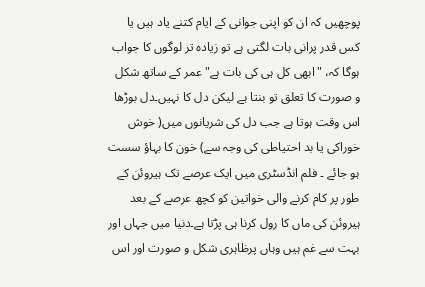پوچھیں کہ ان کو اپنی جوانی کے ایام کتنے یاد ہیں یا کس قدر پرانی بات لگتی ہے تو زیادہ تر لوگوں کا جواب ہوگا کہ، "ابھی کل ہی کی بات ہے" عمر کے ساتھ شکل و صورت کا تعلق تو بنتا ہے لیکن دل کا نہیں۔دل بوڑھا اس وقت ہوتا ہے جب دل کی شریانوں میں( خوش خوراکی یا بد احتیاطی کی وجہ سے) خون کا بہاؤ سست ہو جائے ۔ فلم انڈسٹری میں ایک عرصے تک ہیروئن کے طور پر کام کرنے والی خواتین کو کچھ عرصے کے بعد ہیروئن کی ماں کا رول کرنا ہی پڑتا ہے۔دنیا میں جہاں اور بہت سے غم ہیں وہاں پرظاہری شکل و صورت اور اس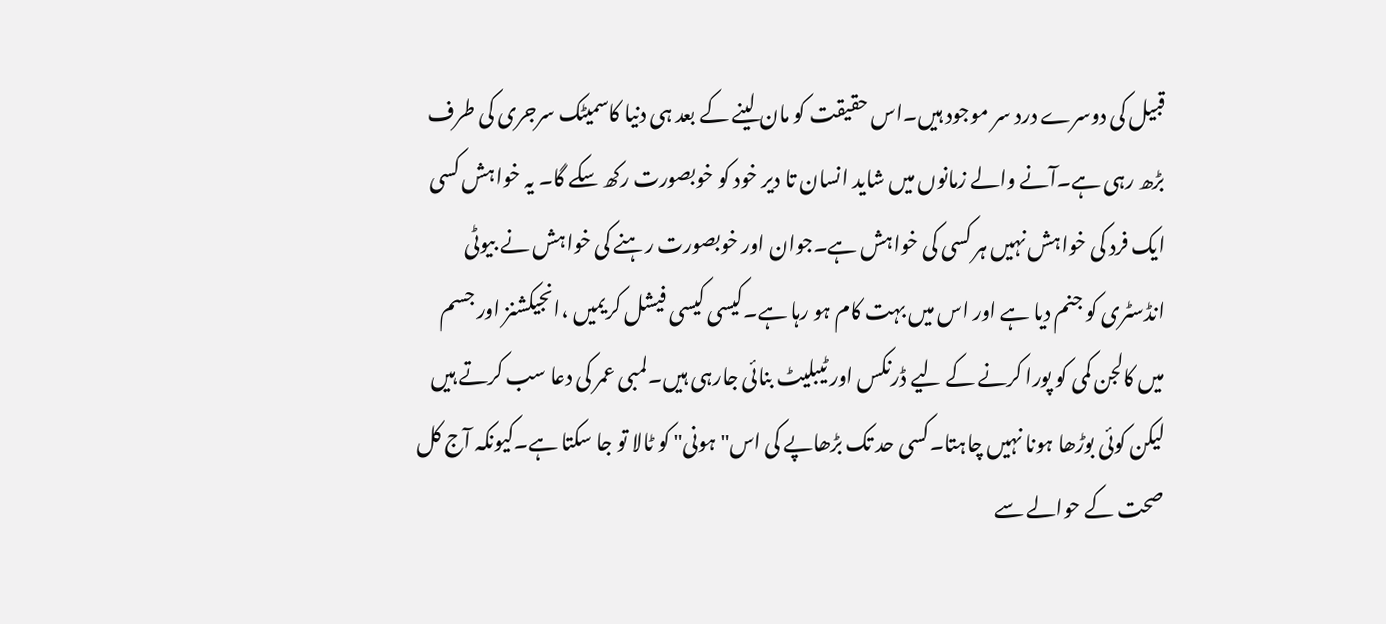قبیل کی دوسرے درد سر موجود ہیں۔اس حقیقت کو مان لینے کے بعد ہی دنیا کاسمیٹک سرجری کی طرف بڑھ رہی ہے۔آنے والے زمانوں میں شاید انسان تا دیر خود کو خوبصورت رکھ سکے گا۔ یہ خواہش کسی ایک فرد کی خواہش نہیں ہر کسی کی خواہش ہے۔جوان اور خوبصورت رہنے کی خواہش نے بیوٹی انڈسٹری کو جنم دیا ہے اور اس میں بہت کام ہو رہا ہے۔کیسی کیسی فیشل کریمیں ،انجیکشنز اور جسم میں کالجن کمی کو پورا کرنے کے لیے ڈرنکس اور ٹیبلیٹ بنائی جارہی ہیں۔لمبی عمر کی دعا سب کرتے ہیں لیکن کوئی بوڑھا ہونا نہیں چاہتا۔کسی حد تک بڑھاپے کی اس" ہونی" کو ٹالا تو جا سکتا ہے۔کیونکہ آج کل صحت کے حوالے سے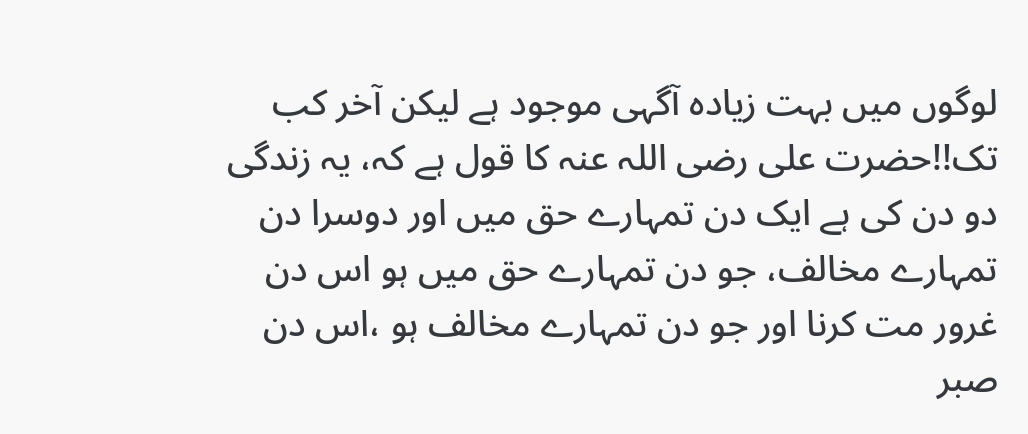لوگوں میں بہت زیادہ آگہی موجود ہے لیکن آخر کب تک!!حضرت علی رضی اللہ عنہ کا قول ہے کہ، یہ زندگی دو دن کی ہے ایک دن تمہارے حق میں اور دوسرا دن تمہارے مخالف، جو دن تمہارے حق میں ہو اس دن غرور مت کرنا اور جو دن تمہارے مخالف ہو ،اس دن صبر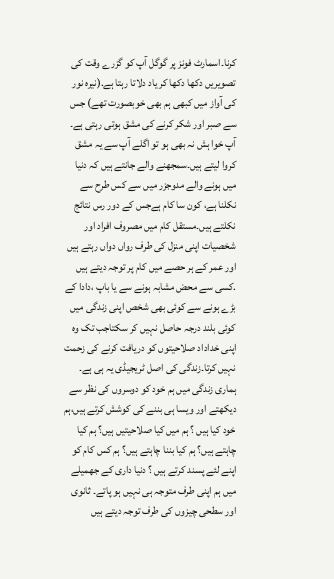کرنا۔اسمارٹ فونز پر گوگل آپ کو گزرے وقت کی تصویریں دکھا دکھا کر یاد دلاتا رہتا ہے.(نیرہ نور کی آواز میں کبھی ہم بھی خوبصورت تھے) جس سے صبر اور شکر کرنے کی مشق ہوتی رہتی ہے۔ آپ خوا ہش نہ بھی ہو تو اگلے آپ سے یہ مشق کروا لیتے ہیں۔سمجھنے والے جانتے ہیں کہ دنیا میں ہونے والے مدوجزر میں سے کس طرح سے نکلنا ہے، کون سا کام ہےجس کے دور رس نتائج نکلتے ہیں۔مستقل کام میں مصروف افراد اور شخصیات اپنی منزل کی طرف رواں دواں رہتے ہیں اور عمر کے ہر حصے میں کام پر توجہ دیتے ہیں .کسی سے محض مشابہ ہونے سے یا باپ ،دادا کے بڑے ہونے سے کوئی بھی شخص اپنی زندگی میں کوئی بلند درجہ حاصل نہیں کر سکتاجب تک وہ اپنی خداداد صلاحیتوں کو دریافت کرنے کی زحمت نہیں کرتا۔زندگی کی اصل ٹریجیڈی یہ ہی ہے۔ ہماری زندگی میں ہم خود کو دوسروں کی نظر سے دیکھتے اور ویسا ہی بننے کی کوشش کرتے ہیں،ہم خود کیا ہیں ؟ ہم میں کیا صلاحیتیں ہیں؟ ہم کیا چاہتے ہیں؟ ہم کیا بننا چاہتے ہیں؟ ہم کس کام کو اپنے لئے پسند کرتے ہیں ؟ دنیا داری کے جھمیلے میں ہم اپنی طرف متوجہ ہی نہیں ہو پاتے۔ ثانوی اور سطحی چیزوں کی طرف توجہ دیتے ہیں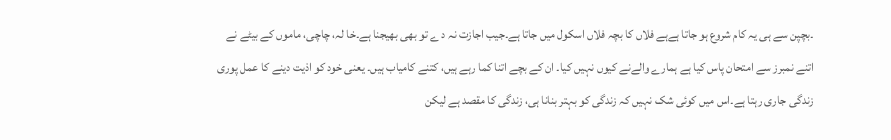۔بچپن سے ہی یہ کام شروع ہو جاتا ہےہے فلاں کا بچہ فلاں اسکول میں جاتا ہے۔جیب اجازت نہ د ے تو بھی بھیجنا ہے۔خا لہ، چاچی، ماموں کے بیٹے نے اتنے نمبرز سے امتحان پاس کیا ہے ہمارے والےنے کیوں نہیں کیا۔ ان کے بچے اتنا کما رہے ہیں، کتنے کامیاب ہیں۔ یعنی خود کو اذیت دینے کا عمل پوری زندگی جاری رہتا ہے۔اس میں کوئی شک نہیں کہ زندگی کو بہتر بنانا ہی، زندگی کا مقصد ہے لیکن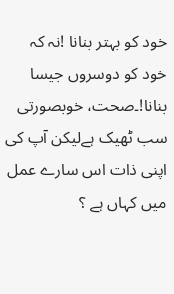خود کو بہتر بنانا !نہ کہ خود کو دوسروں جیسا بنانا!۔صحت، خوبصورتی سب ٹھیک ہےلیکن آپ کی اپنی ذات اس سارے عمل میں کہاں ہے ؟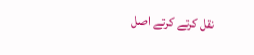نقل کرتے کرتے اصل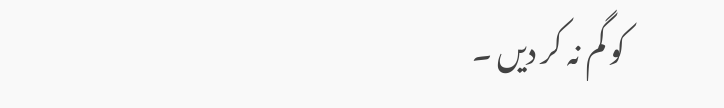کو گم نہ کر دیں ۔